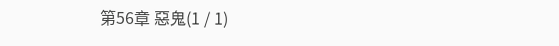第56章 惡鬼(1 / 1)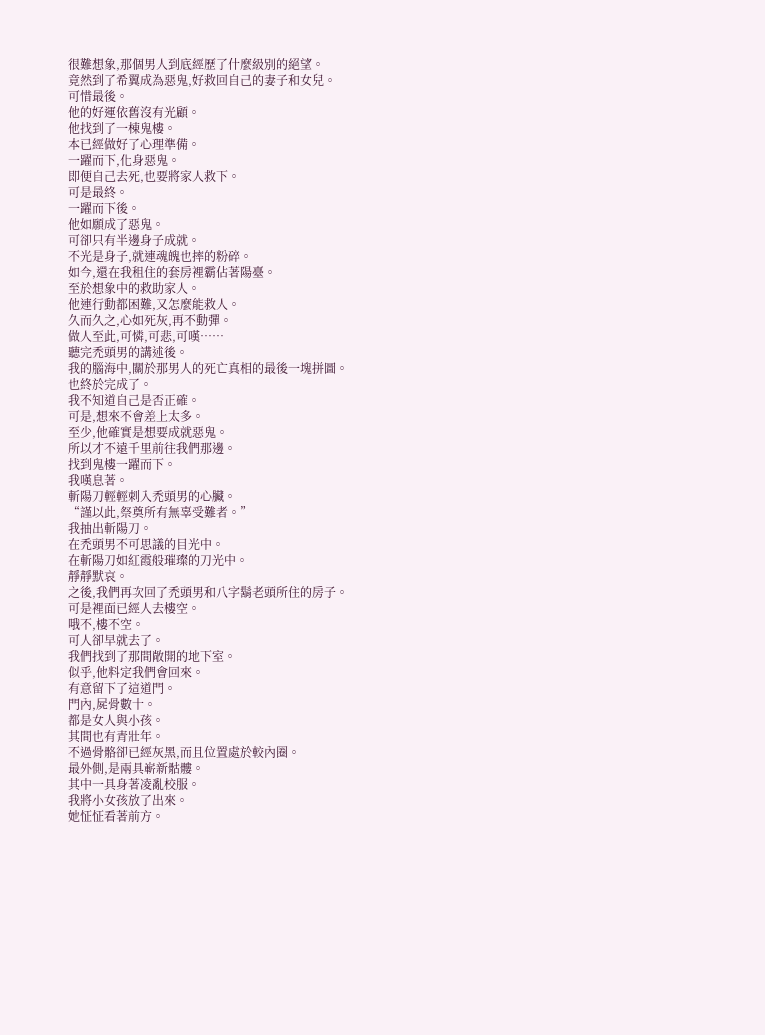很難想象,那個男人到底經歷了什麼級別的絕望。
竟然到了希翼成為惡鬼,好救回自己的妻子和女兒。
可惜最後。
他的好運依舊沒有光顧。
他找到了一棟鬼樓。
本已經做好了心理準備。
一躍而下,化身惡鬼。
即便自己去死,也要將家人救下。
可是最終。
一躍而下後。
他如願成了惡鬼。
可卻只有半邊身子成就。
不光是身子,就連魂魄也摔的粉碎。
如今,還在我租住的套房裡霸佔著陽臺。
至於想象中的救助家人。
他連行動都困難,又怎麼能救人。
久而久之,心如死灰,再不動彈。
做人至此,可憐,可悲,可嘆……
聽完禿頭男的講述後。
我的腦海中,關於那男人的死亡真相的最後一塊拼圖。
也終於完成了。
我不知道自己是否正確。
可是,想來不會差上太多。
至少,他確實是想要成就惡鬼。
所以才不遠千里前往我們那邊。
找到鬼樓一躍而下。
我嘆息著。
斬陽刀輕輕刺入禿頭男的心臟。
“謹以此,祭奠所有無辜受難者。”
我抽出斬陽刀。
在禿頭男不可思議的目光中。
在斬陽刀如紅霞般璀璨的刀光中。
靜靜默哀。
之後,我們再次回了禿頭男和八字鬍老頭所住的房子。
可是裡面已經人去樓空。
哦不,樓不空。
可人卻早就去了。
我們找到了那間敞開的地下室。
似乎,他料定我們會回來。
有意留下了這道門。
門內,屍骨數十。
都是女人與小孩。
其間也有青壯年。
不過骨骼卻已經灰黑,而且位置處於較內圈。
最外側,是兩具嶄新骷髏。
其中一具身著凌亂校服。
我將小女孩放了出來。
她怔怔看著前方。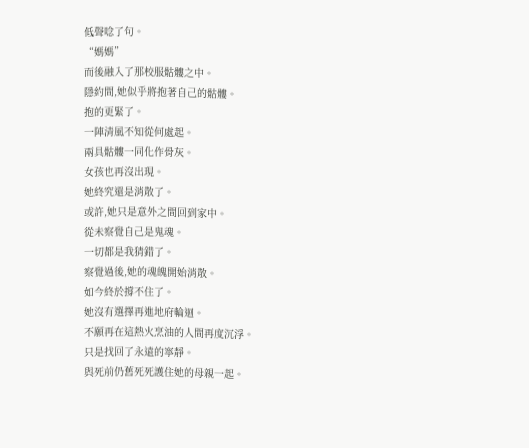低聲唸了句。
“媽媽”
而後融入了那校服骷髏之中。
隱約間,她似乎將抱著自己的骷髏。
抱的更緊了。
一陣清風不知從何處起。
兩具骷髏一同化作骨灰。
女孩也再沒出現。
她終究還是消散了。
或許,她只是意外之間回到家中。
從未察覺自己是鬼魂。
一切都是我猜錯了。
察覺過後,她的魂魄開始消散。
如今終於撐不住了。
她沒有選擇再進地府輪迴。
不願再在這熱火烹油的人間再度沉浮。
只是找回了永遠的寧靜。
與死前仍舊死死護住她的母親一起。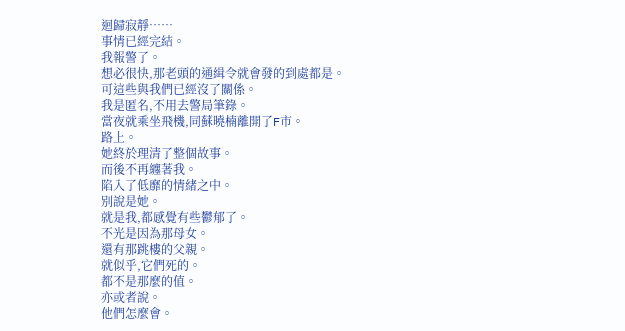迴歸寂靜……
事情已經完結。
我報警了。
想必很快,那老頭的通緝令就會發的到處都是。
可這些與我們已經沒了關係。
我是匿名,不用去警局筆錄。
當夜就乘坐飛機,同蘇曉楠離開了F市。
路上。
她終於理清了整個故事。
而後不再纏著我。
陷入了低靡的情緒之中。
別說是她。
就是我,都感覺有些鬱郁了。
不光是因為那母女。
還有那跳樓的父親。
就似乎,它們死的。
都不是那麼的值。
亦或者說。
他們怎麼會。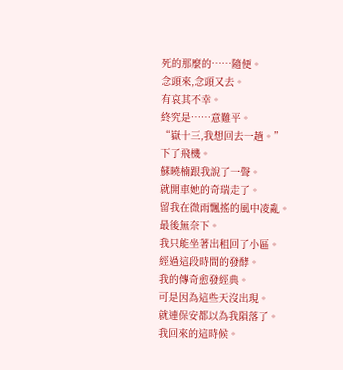死的那麼的……隨便。
念頭來,念頭又去。
有哀其不幸。
終究是……意難平。
“嶽十三,我想回去一趟。”
下了飛機。
蘇曉楠跟我說了一聲。
就開車她的奇瑞走了。
留我在微雨飄搖的風中凌亂。
最後無奈下。
我只能坐著出租回了小區。
經過這段時間的發酵。
我的傳奇愈發經典。
可是因為這些天沒出現。
就連保安都以為我隕落了。
我回來的這時候。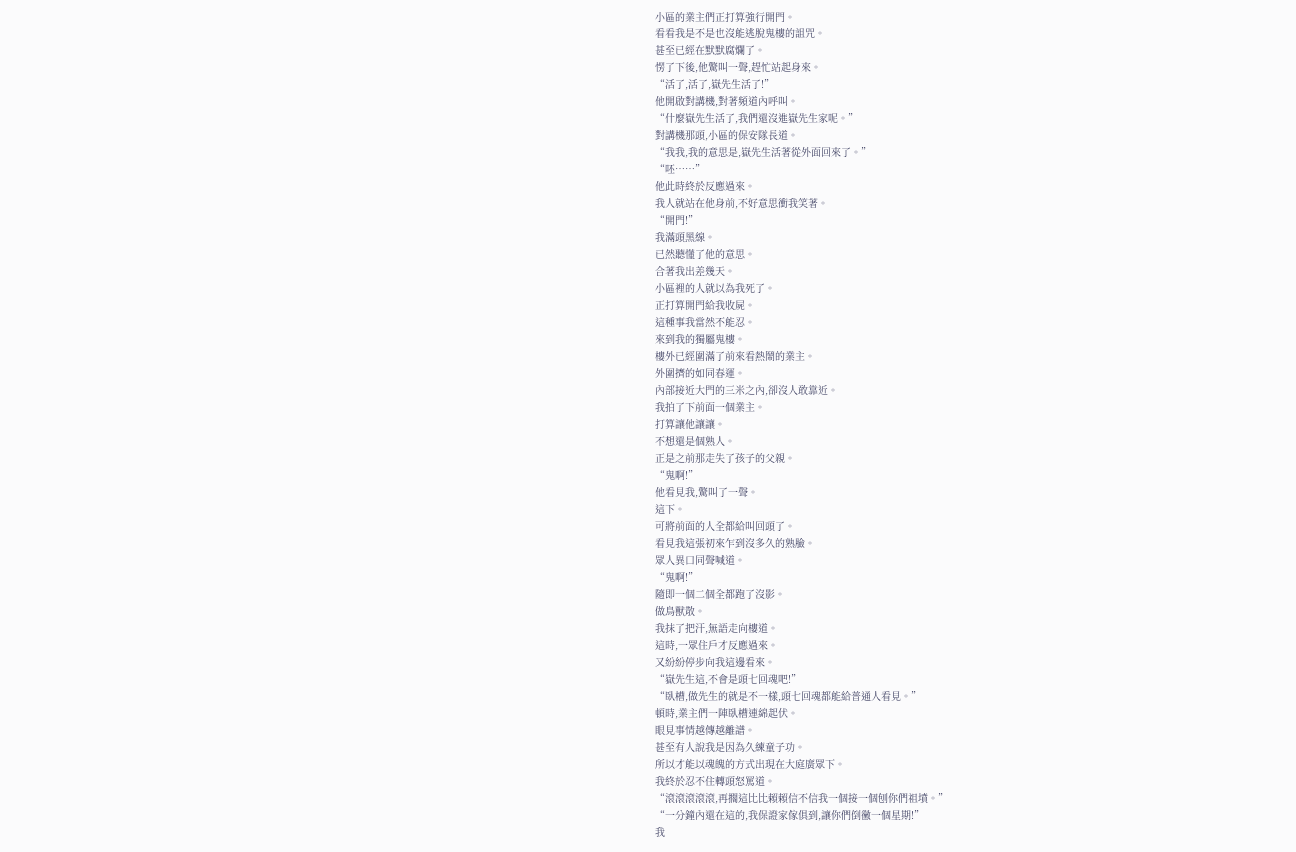小區的業主們正打算強行開門。
看看我是不是也沒能逃脫鬼樓的詛咒。
甚至已經在默默腐爛了。
愣了下後,他驚叫一聲,趕忙站起身來。
“活了,活了,嶽先生活了!”
他開啟對講機,對著頻道內呼叫。
“什麼嶽先生活了,我們還沒進嶽先生家呢。”
對講機那頭,小區的保安隊長道。
“我我,我的意思是,嶽先生活著從外面回來了。”
“呸……”
他此時終於反應過來。
我人就站在他身前,不好意思衝我笑著。
“開門!”
我滿頭黑線。
已然聽懂了他的意思。
合著我出差幾天。
小區裡的人就以為我死了。
正打算開門給我收屍。
這種事我當然不能忍。
來到我的獨屬鬼樓。
樓外已經圍滿了前來看熱鬧的業主。
外圍擠的如同春運。
內部接近大門的三米之內,卻沒人敢靠近。
我拍了下前面一個業主。
打算讓他讓讓。
不想還是個熟人。
正是之前那走失了孩子的父親。
“鬼啊!”
他看見我,驚叫了一聲。
這下。
可將前面的人全都給叫回頭了。
看見我這張初來乍到沒多久的熟臉。
眾人異口同聲喊道。
“鬼啊!”
隨即一個二個全都跑了沒影。
做鳥獸散。
我抹了把汗,無語走向樓道。
這時,一眾住戶才反應過來。
又紛紛停步向我這邊看來。
“嶽先生這,不會是頭七回魂吧!”
“臥槽,做先生的就是不一樣,頭七回魂都能給普通人看見。”
頓時,業主們一陣臥槽連綿起伏。
眼見事情越傳越離譜。
甚至有人說我是因為久練童子功。
所以才能以魂魄的方式出現在大庭廣眾下。
我終於忍不住轉頭怒罵道。
“滾滾滾滾滾,再擱這比比賴賴信不信我一個接一個刨你們祖墳。”
“一分鐘內還在這的,我保證家傢俱到,讓你們倒黴一個星期!”
我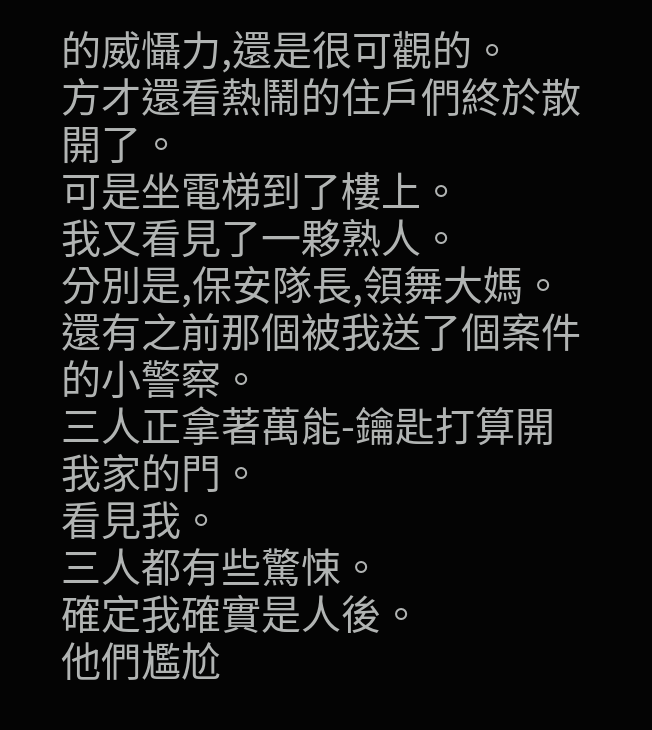的威懾力,還是很可觀的。
方才還看熱鬧的住戶們終於散開了。
可是坐電梯到了樓上。
我又看見了一夥熟人。
分別是,保安隊長,領舞大媽。
還有之前那個被我送了個案件的小警察。
三人正拿著萬能-鑰匙打算開我家的門。
看見我。
三人都有些驚悚。
確定我確實是人後。
他們尷尬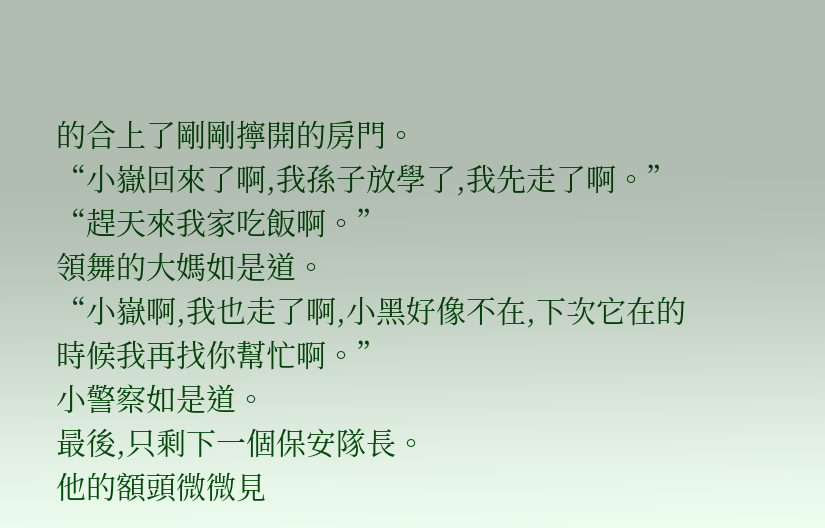的合上了剛剛擰開的房門。
“小嶽回來了啊,我孫子放學了,我先走了啊。”
“趕天來我家吃飯啊。”
領舞的大媽如是道。
“小嶽啊,我也走了啊,小黑好像不在,下次它在的時候我再找你幫忙啊。”
小警察如是道。
最後,只剩下一個保安隊長。
他的額頭微微見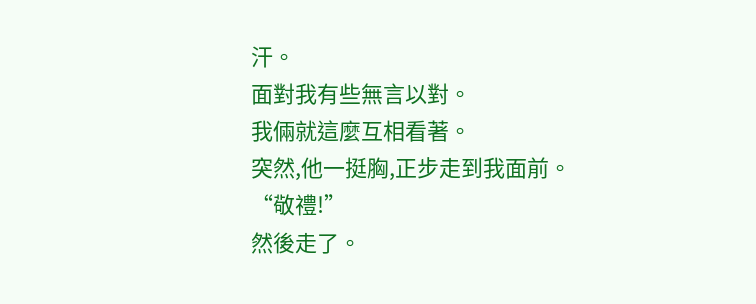汗。
面對我有些無言以對。
我倆就這麼互相看著。
突然,他一挺胸,正步走到我面前。
“敬禮!”
然後走了。